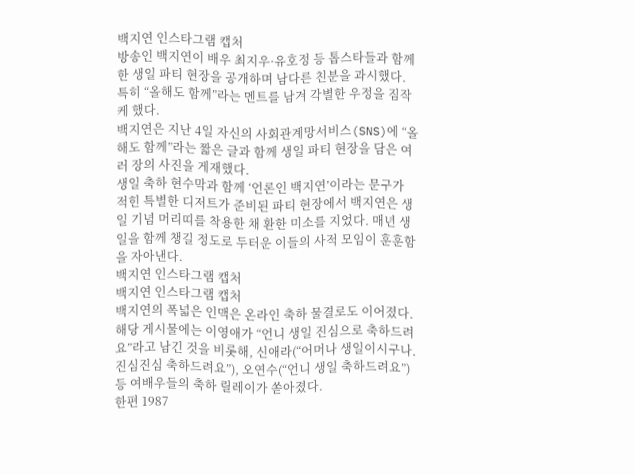백지연 인스타그램 캡처
방송인 백지연이 배우 최지우·유호정 등 톱스타들과 함께한 생일 파티 현장을 공개하며 남다른 친분을 과시했다. 특히 “올해도 함께”라는 멘트를 남겨 각별한 우정을 짐작케 했다.
백지연은 지난 4일 자신의 사회관계망서비스(SNS)에 “올해도 함께”라는 짧은 글과 함께 생일 파티 현장을 담은 여러 장의 사진을 게재했다.
생일 축하 현수막과 함께 ‘언론인 백지연’이라는 문구가 적힌 특별한 디저트가 준비된 파티 현장에서 백지연은 생일 기념 머리띠를 착용한 채 환한 미소를 지었다. 매년 생일을 함께 챙길 정도로 두터운 이들의 사적 모임이 훈훈함을 자아낸다.
백지연 인스타그램 캡처
백지연 인스타그램 캡처
백지연의 폭넓은 인맥은 온라인 축하 물결로도 이어졌다. 해당 게시물에는 이영애가 “언니 생일 진심으로 축하드려요”라고 남긴 것을 비롯해, 신애라(“어머나 생일이시구나. 진심진심 축하드려요”), 오연수(“언니 생일 축하드려요”) 등 여배우들의 축하 릴레이가 쏟아졌다.
한편 1987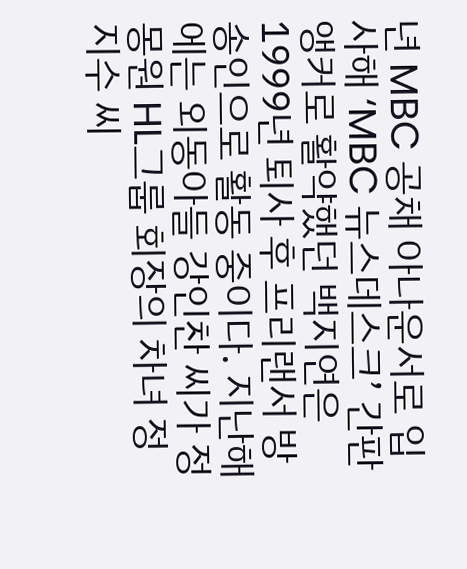년 MBC 공채 아나운서로 입사해 ‘MBC 뉴스데스크’ 간판 앵커로 활약했던 백지연은 1999년 퇴사 후 프리랜서 방송인으로 활동 중이다. 지난해에는 외동아들 강인찬 씨가 정몽원 HL그룹 회장의 차녀 정지수 씨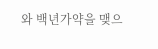와 백년가약을 맺으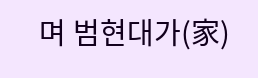며 범현대가(家)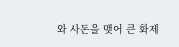와 사돈을 맺어 큰 화제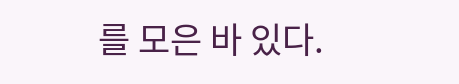를 모은 바 있다.